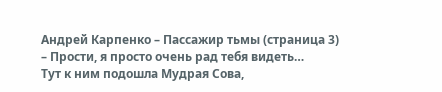Андрей Карпенко – Пассажир тьмы (страница 3)
– Прости, я просто очень рад тебя видеть…
Тут к ним подошла Мудрая Сова,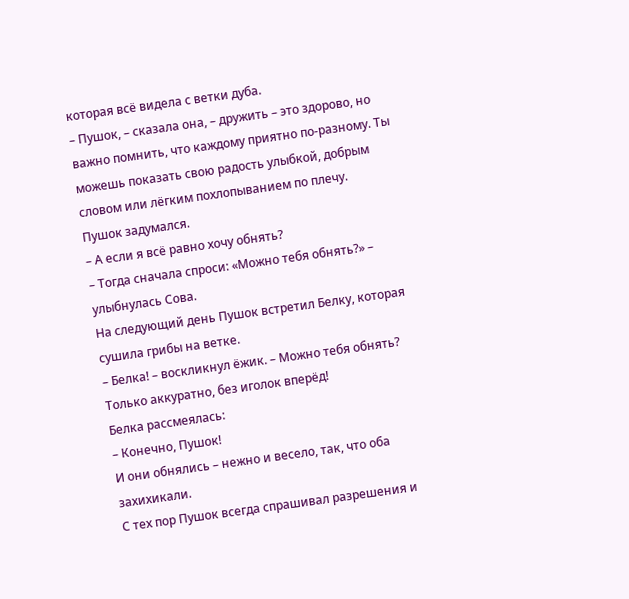которая всё видела с ветки дуба.
– Пушок, – сказала она, – дружить – это здорово, но важно помнить, что каждому приятно по-разному. Ты можешь показать свою радость улыбкой, добрым словом или лёгким похлопыванием по плечу.
Пушок задумался.
– А если я всё равно хочу обнять?
– Тогда сначала спроси: «Можно тебя обнять?» – улыбнулась Сова.
На следующий день Пушок встретил Белку, которая сушила грибы на ветке.
– Белка! – воскликнул ёжик. – Можно тебя обнять? Только аккуратно, без иголок вперёд!
Белка рассмеялась:
– Конечно, Пушок!
И они обнялись – нежно и весело, так, что оба захихикали.
С тех пор Пушок всегда спрашивал разрешения и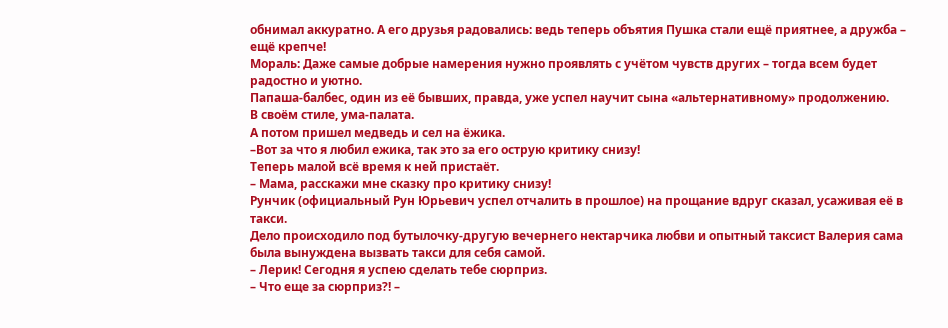обнимал аккуратно. А его друзья радовались: ведь теперь объятия Пушка стали ещё приятнее, а дружба – ещё крепче!
Мораль: Даже самые добрые намерения нужно проявлять с учётом чувств других – тогда всем будет радостно и уютно.
Папаша-балбес, один из её бывших, правда, уже успел научит сына «альтернативному» продолжению.
В своём стиле, ума-палата.
А потом пришел медведь и сел на ёжика.
–Вот за что я любил ежика, так это за его острую критику снизу!
Теперь малой всё время к ней пристаёт.
– Мама, расскажи мне сказку про критику снизу!
Рунчик (официальный Рун Юрьевич успел отчалить в прошлое) на прощание вдруг сказал, усаживая её в такси.
Дело происходило под бутылочку-другую вечернего нектарчика любви и опытный таксист Валерия сама была вынуждена вызвать такси для себя самой.
– Лерик! Сегодня я успею сделать тебе сюрприз.
– Что еще за сюрприз?! –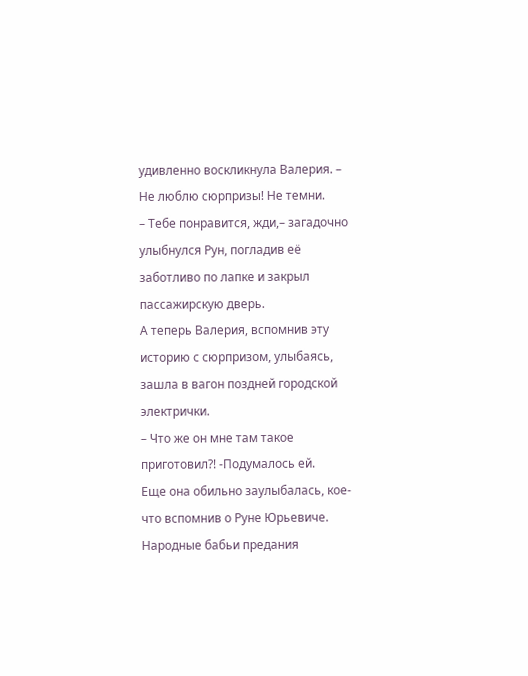удивленно воскликнула Валерия. – Не люблю сюрпризы! Не темни.
– Тебе понравится, жди,– загадочно улыбнулся Рун, погладив её заботливо по лапке и закрыл пассажирскую дверь.
А теперь Валерия, вспомнив эту историю с сюрпризом, улыбаясь, зашла в вагон поздней городской электрички.
– Что же он мне там такое приготовил?! -Подумалось ей.
Еще она обильно заулыбалась, кое-что вспомнив о Руне Юрьевиче.
Народные бабьи предания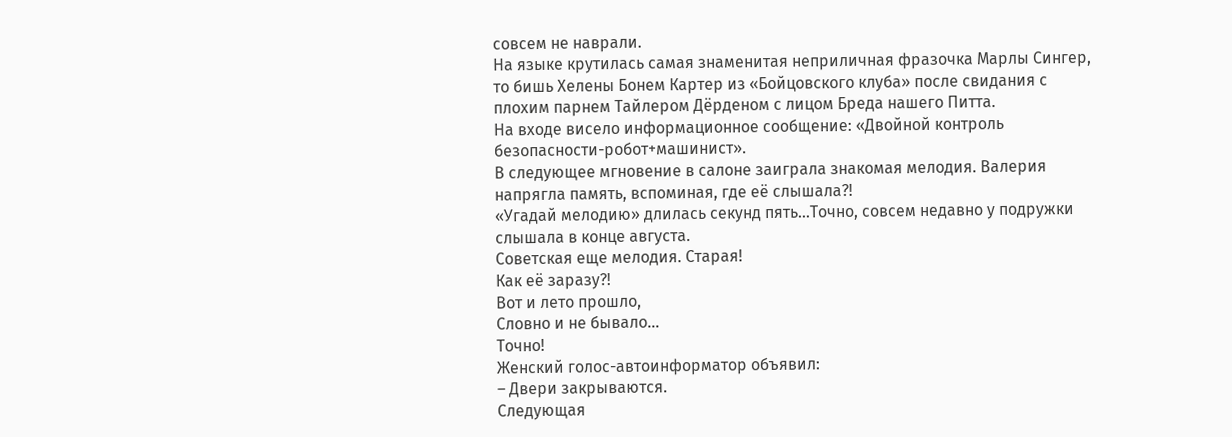совсем не наврали.
На языке крутилась самая знаменитая неприличная фразочка Марлы Сингер, то бишь Хелены Бонем Картер из «Бойцовского клуба» после свидания с плохим парнем Тайлером Дёрденом с лицом Бреда нашего Питта.
На входе висело информационное сообщение: «Двойной контроль безопасности-робот+машинист».
В следующее мгновение в салоне заиграла знакомая мелодия. Валерия напрягла память, вспоминая, где её слышала?!
«Угадай мелодию» длилась секунд пять…Точно, совсем недавно у подружки слышала в конце августа.
Советская еще мелодия. Старая!
Как её заразу?!
Вот и лето прошло,
Словно и не бывало…
Точно!
Женский голос-автоинформатор объявил:
– Двери закрываются.
Следующая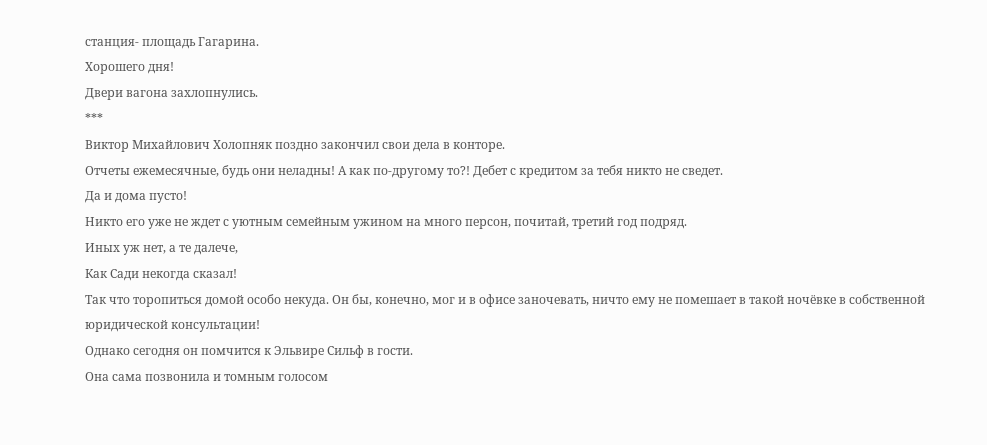станция- площадь Гагарина.
Хорошего дня!
Двери вагона захлопнулись.
***
Виктор Михайлович Холопняк поздно закончил свои дела в конторе.
Отчеты ежемесячные, будь они неладны! А как по-другому то?! Дебет с кредитом за тебя никто не сведет.
Да и дома пусто!
Никто его уже не ждет с уютным семейным ужином на много персон, почитай, третий год подряд.
Иных уж нет, а те далече,
Как Сади некогда сказал!
Так что торопиться домой особо некуда. Он бы, конечно, мог и в офисе заночевать, ничто ему не помешает в такой ночёвке в собственной юридической консультации!
Однако сегодня он помчится к Эльвире Сильф в гости.
Она сама позвонила и томным голосом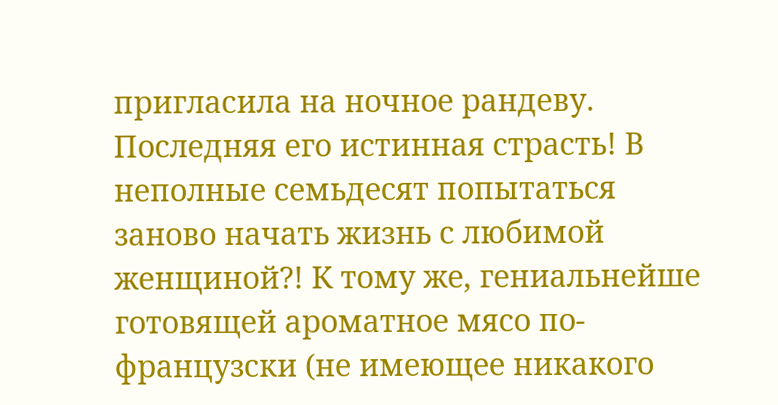пригласила на ночное рандеву.
Последняя его истинная страсть! В неполные семьдесят попытаться заново начать жизнь с любимой женщиной?! К тому же, гениальнейше готовящей ароматное мясо по-французски (не имеющее никакого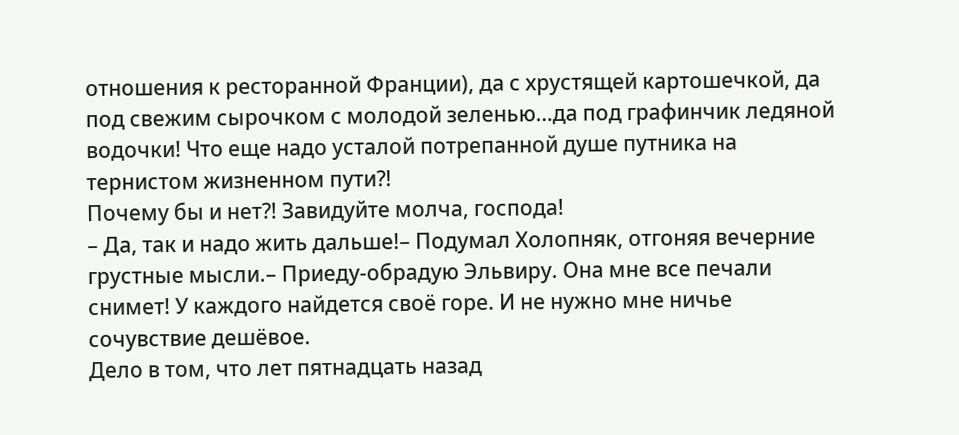отношения к ресторанной Франции), да с хрустящей картошечкой, да под свежим сырочком с молодой зеленью…да под графинчик ледяной водочки! Что еще надо усталой потрепанной душе путника на тернистом жизненном пути?!
Почему бы и нет?! Завидуйте молча, господа!
– Да, так и надо жить дальше!– Подумал Холопняк, отгоняя вечерние грустные мысли.– Приеду-обрадую Эльвиру. Она мне все печали снимет! У каждого найдется своё горе. И не нужно мне ничье сочувствие дешёвое.
Дело в том, что лет пятнадцать назад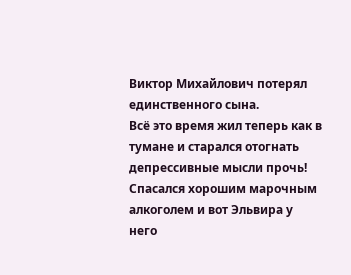Виктор Михайлович потерял единственного сына.
Всё это время жил теперь как в тумане и старался отогнать депрессивные мысли прочь!
Спасался хорошим марочным алкоголем и вот Эльвира у него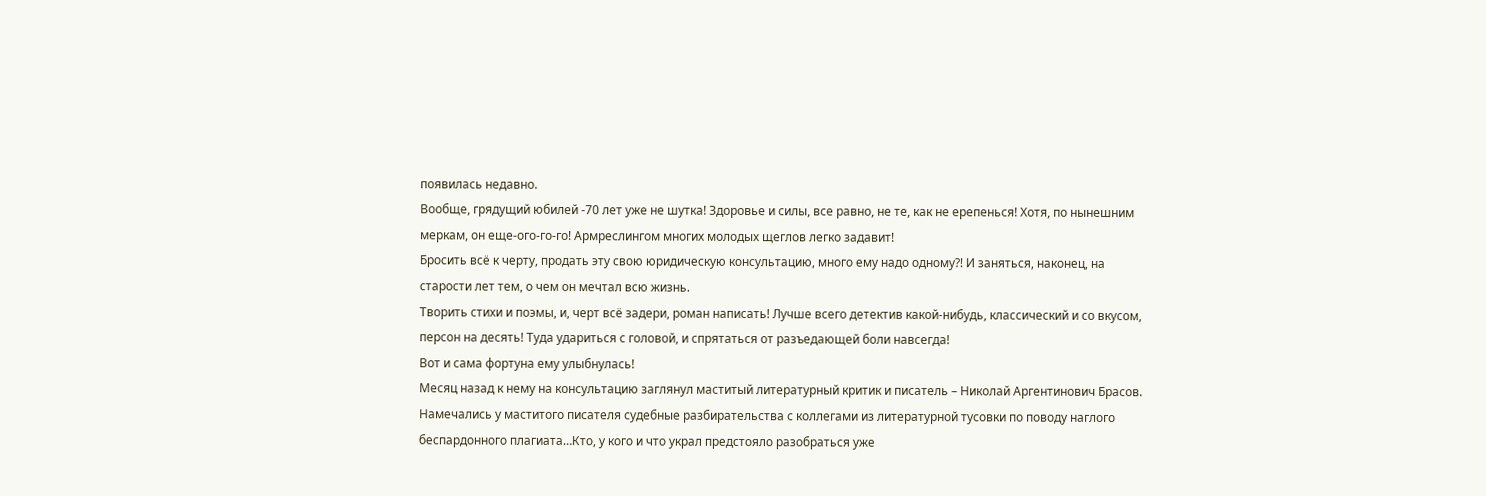появилась недавно.
Вообще, грядущий юбилей -70 лет уже не шутка! Здоровье и силы, все равно, не те, как не ерепенься! Хотя, по нынешним меркам, он еще-ого-го-го! Армреслингом многих молодых щеглов легко задавит!
Бросить всё к черту, продать эту свою юридическую консультацию, много ему надо одному?! И заняться, наконец, на старости лет тем, о чем он мечтал всю жизнь.
Творить стихи и поэмы, и, черт всё задери, роман написать! Лучше всего детектив какой-нибудь, классический и со вкусом, персон на десять! Туда удариться с головой, и спрятаться от разъедающей боли навсегда!
Вот и сама фортуна ему улыбнулась!
Месяц назад к нему на консультацию заглянул маститый литературный критик и писатель – Николай Аргентинович Брасов.
Намечались у маститого писателя судебные разбирательства с коллегами из литературной тусовки по поводу наглого беспардонного плагиата…Кто, у кого и что украл предстояло разобраться уже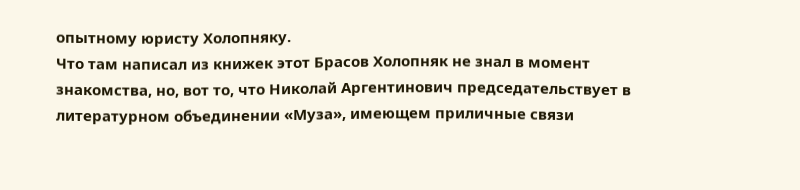опытному юристу Холопняку.
Что там написал из книжек этот Брасов Холопняк не знал в момент знакомства, но, вот то, что Николай Аргентинович председательствует в литературном объединении «Муза», имеющем приличные связи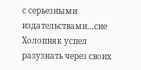с серьезными издательствами…сие Холопняк успел разузнать через своих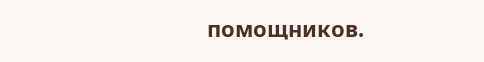помощников.